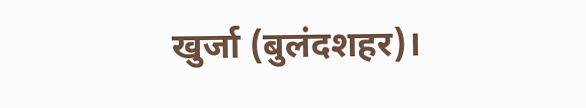खुर्जा (बुलंदशहर)।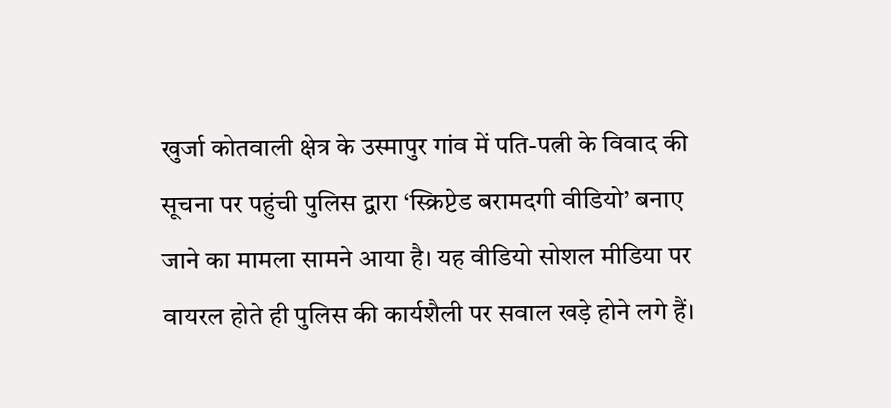खुर्जा कोतवाली क्षेत्र के उस्मापुर गांव में पति-पत्नी के विवाद की सूचना पर पहुंची पुलिस द्वारा ‘स्क्रिप्टेड बरामदगी वीडियो’ बनाए जाने का मामला सामने आया है। यह वीडियो सोशल मीडिया पर वायरल होते ही पुलिस की कार्यशैली पर सवाल खड़े होने लगे हैं।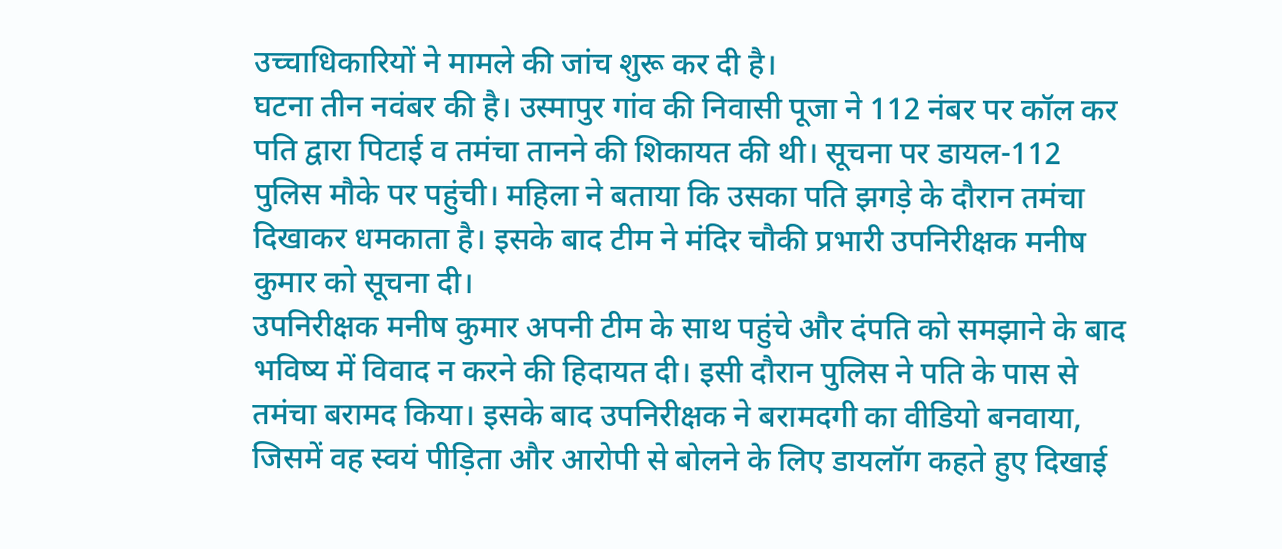उच्चाधिकारियों ने मामले की जांच शुरू कर दी है।
घटना तीन नवंबर की है। उस्मापुर गांव की निवासी पूजा ने 112 नंबर पर कॉल कर पति द्वारा पिटाई व तमंचा तानने की शिकायत की थी। सूचना पर डायल-112 पुलिस मौके पर पहुंची। महिला ने बताया कि उसका पति झगड़े के दौरान तमंचा दिखाकर धमकाता है। इसके बाद टीम ने मंदिर चौकी प्रभारी उपनिरीक्षक मनीष कुमार को सूचना दी।
उपनिरीक्षक मनीष कुमार अपनी टीम के साथ पहुंचे और दंपति को समझाने के बाद भविष्य में विवाद न करने की हिदायत दी। इसी दौरान पुलिस ने पति के पास से तमंचा बरामद किया। इसके बाद उपनिरीक्षक ने बरामदगी का वीडियो बनवाया, जिसमें वह स्वयं पीड़िता और आरोपी से बोलने के लिए डायलॉग कहते हुए दिखाई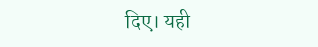दिए। यही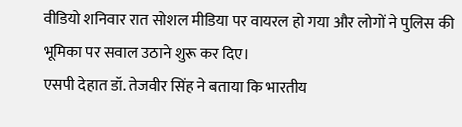वीडियो शनिवार रात सोशल मीडिया पर वायरल हो गया और लोगों ने पुलिस की भूमिका पर सवाल उठाने शुरू कर दिए।
एसपी देहात डॉ. तेजवीर सिंह ने बताया कि भारतीय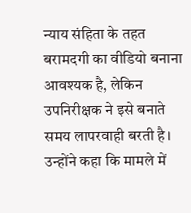न्याय संहिता के तहत बरामदगी का वीडियो बनाना आवश्यक है, लेकिन उपनिरीक्षक ने इसे बनाते समय लापरवाही बरती है। उन्होंने कहा कि मामले में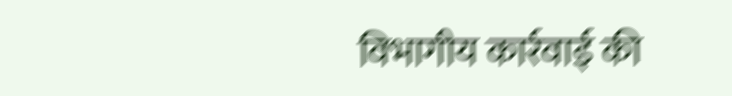विभागीय कार्रवाई की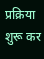प्रक्रिया शुरू कर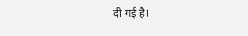दी गई है।